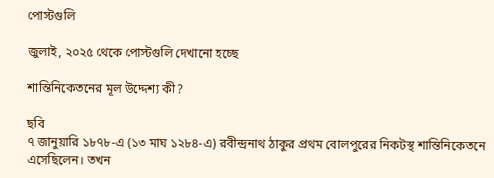পোস্টগুলি

জুলাই, ২০২৫ থেকে পোস্টগুলি দেখানো হচ্ছে

শান্তিনিকেতনের মূল উদ্দেশ্য কী?

ছবি
৭ জানুয়ারি ১৮৭৮-এ (১৩ মাঘ ১২৮৪-এ) রবীন্দ্রনাথ ঠাকুর প্রথম বোলপুরের নিকটস্থ শান্তিনিকেতনে এসেছিলেন। তখন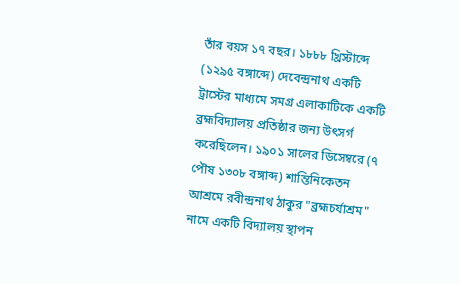তাঁর বয়স ১৭ বছর। ১৮৮৮ খ্রিস্টাব্দে (১২৯৫ বঙ্গাব্দে) দেবেন্দ্রনাথ একটি ট্রাস্টের মাধ্যমে সমগ্র এলাকাটিকে একটি ব্রহ্মবিদ্যালয় প্রতিষ্ঠার জন্য উৎসর্গ করেছিলেন। ১৯০১ সালের ডিসেম্বরে (৭ পৌষ ১৩০৮ বঙ্গাব্দ) শান্তিনিকেতন আশ্রমে রবীন্দ্রনাথ ঠাকুর "ব্রহ্মচর্যাশ্রম" নামে একটি বিদ্যালয় স্থাপন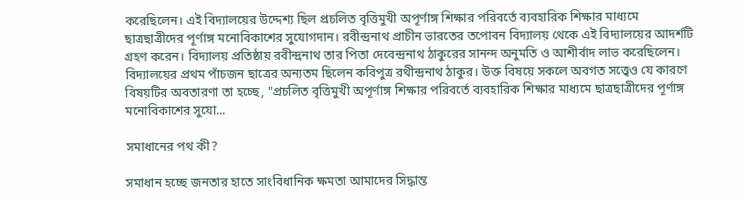করেছিলেন। এই বিদ্যালয়ের উদ্দেশ্য ছিল প্রচলিত বৃত্তিমুখী অপূর্ণাঙ্গ শিক্ষার পরিবর্তে ব্যবহারিক শিক্ষার মাধ্যমে ছাত্রছাত্রীদের পূর্ণাঙ্গ মনোবিকাশের সুযোগদান। রবীন্দ্রনাথ প্রাচীন ভারতের তপোবন বিদ্যালয় থেকে এই বিদ্যালয়ের আদর্শটি গ্রহণ করেন। বিদ্যালয় প্রতিষ্ঠায় রবীন্দ্রনাথ তার পিতা দেবেন্দ্রনাথ ঠাকুরের সানন্দ অনুমতি ও আশীর্বাদ লাভ করেছিলেন। বিদ্যালয়ের প্রথম পাঁচজন ছাত্রের অন্যতম ছিলেন কবিপুত্র রথীন্দ্রনাথ ঠাকুর। উক্ত বিষয়ে সকলে অবগত সত্ত্বেও যে কারণে বিষয়টির অবতারণা তা হচ্ছে, "প্রচলিত বৃত্তিমুখী অপূর্ণাঙ্গ শিক্ষার পরিবর্তে ব্যবহারিক শিক্ষার মাধ্যমে ছাত্রছাত্রীদের পূর্ণাঙ্গ মনোবিকাশের সুযো...

সমাধানের পথ কী?

সমাধান হচ্ছে জনতার হাতে সাংবিধানিক ক্ষমতা আমাদের সিদ্ধান্ত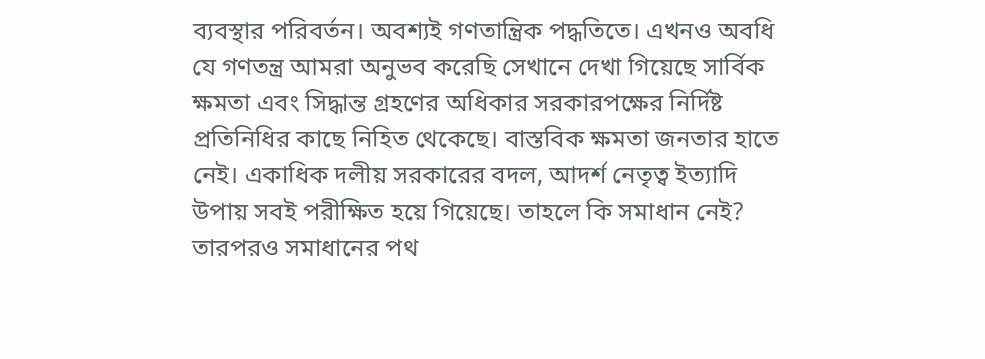ব্যবস্থার পরিবর্তন। অবশ্যই গণতান্ত্রিক পদ্ধতিতে। এখনও অবধি যে গণতন্ত্র আমরা অনুভব করেছি সেখানে দেখা গিয়েছে সার্বিক ক্ষমতা এবং সিদ্ধান্ত গ্রহণের অধিকার সরকারপক্ষের নির্দিষ্ট প্রতিনিধির কাছে নিহিত থেকেছে। বাস্তবিক ক্ষমতা জনতার হাতে নেই। একাধিক দলীয় সরকারের বদল, আদর্শ নেতৃত্ব ইত্যাদি উপায় সবই পরীক্ষিত হয়ে গিয়েছে। তাহলে কি সমাধান নেই? তারপরও সমাধানের পথ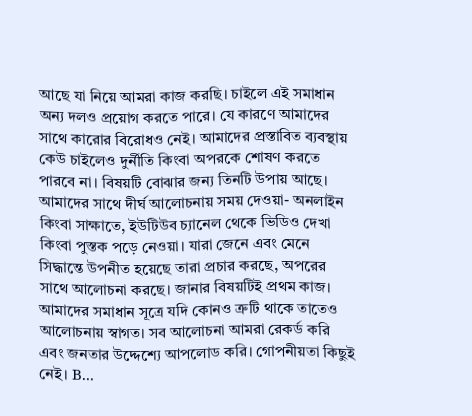আছে যা নিয়ে আমরা কাজ করছি। চাইলে এই সমাধান অন্য দলও প্রয়োগ করতে পারে। যে কারণে আমাদের সাথে কারোর বিরোধও নেই। আমাদের প্রস্তাবিত ব্যবস্থায় কেউ চাইলেও দুর্নীতি কিংবা অপরকে শোষণ করতে পারবে না। বিষয়টি বোঝার জন্য তিনটি উপায় আছে। আমাদের সাথে দীর্ঘ আলোচনায় সময় দেওয়া- অনলাইন কিংবা সাক্ষাতে, ইউটিউব চ্যানেল থেকে ভিডিও দেখা কিংবা পুস্তক পড়ে নেওয়া। যারা জেনে এবং মেনে সিদ্ধান্তে উপনীত হয়েছে তারা প্রচার করছে, অপরের সাথে আলোচনা করছে। জানার বিষয়টিই প্রথম কাজ। আমাদের সমাধান সূত্রে যদি কোনও ত্রুটি থাকে তাতেও আলোচনায় স্বাগত। সব আলোচনা আমরা রেকর্ড করি এবং জনতার উদ্দেশ্যে আপলোড করি। গোপনীয়তা কিছুই নেই। B...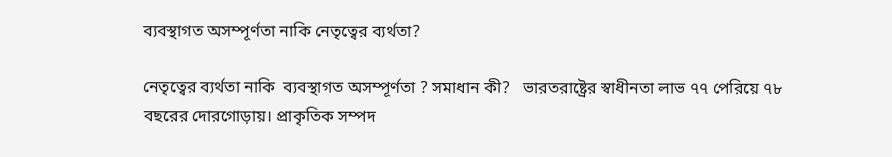ব্যবস্থাগত অসম্পূর্ণতা নাকি নেতৃত্বের ব্যর্থতা?

নেতৃত্বের ব্যর্থতা নাকি  ব্যবস্থাগত অসম্পূর্ণতা ? সমাধান কী?   ভারতরাষ্ট্রের স্বাধীনতা লাভ ৭৭ পেরিয়ে ৭৮ বছরের দোরগোড়ায়। প্রাকৃতিক সম্পদ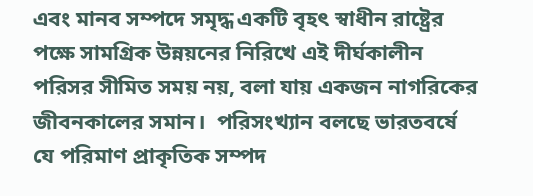এবং মানব সম্পদে সমৃদ্ধ একটি বৃহৎ স্বাধীন রাষ্ট্রের পক্ষে সামগ্রিক উন্নয়নের নিরিখে এই দীর্ঘকালীন পরিসর সীমিত সময় নয়, বলা যায় একজন নাগরিকের জীবনকালের সমান।  পরিসংখ্যান বলছে ভারতবর্ষে যে পরিমাণ প্রাকৃতিক সম্পদ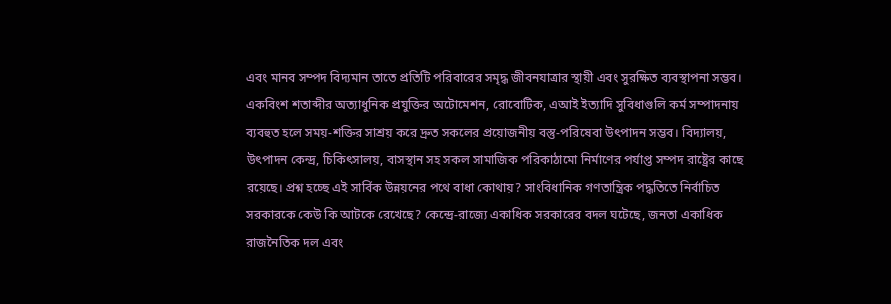এবং মানব সম্পদ বিদ্যমান তাতে প্রতিটি পরিবারের সমৃদ্ধ জীবনযাত্রার স্থায়ী এবং সুরক্ষিত ব্যবস্থাপনা সম্ভব। একবিংশ শতাব্দীর অত্যাধুনিক প্রযুক্তির অটোমেশন, রোবোটিক, এআই ইত্যাদি সুবিধাগুলি কর্ম সম্পাদনায় ব্যবহুত হলে সময়-শক্তির সাশ্রয় করে দ্রুত সকলের প্রয়োজনীয় বস্তু-পরিষেবা উৎপাদন সম্ভব। বিদ্যালয়, উৎপাদন কেন্দ্র, চিকিৎসালয়, বাসস্থান সহ সকল সামাজিক পরিকাঠামো নির্মাণের পর্যাপ্ত সম্পদ রাষ্ট্রের কাছে রয়েছে। প্রশ্ন হচ্ছে এই সার্বিক উন্নয়নের পথে বাধা কোথায়? সাংবিধানিক গণতান্ত্রিক পদ্ধতিতে নির্বাচিত সরকারকে কেউ কি আটকে রেখেছে? কেন্দ্রে-রাজ্যে একাধিক সরকারের বদল ঘটেছে, জনতা একাধিক রাজনৈতিক দল এবং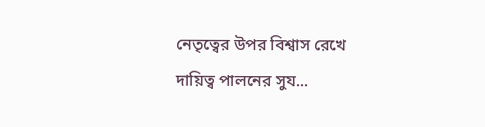নেতৃত্বের উপর বিশ্বাস রেখে দায়িত্ব পালনের সুয...